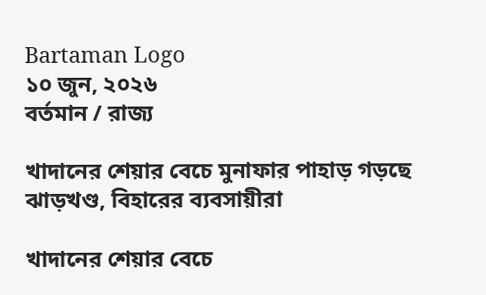Bartaman Logo
১০ জুন, ২০২৬
বর্তমান / রাজ্য

খাদানের শেয়ার বেচে মুনাফার পাহাড় গড়ছে ঝাড়খণ্ড, বিহারের ব্যবসায়ীরা

খাদানের শেয়ার বেচে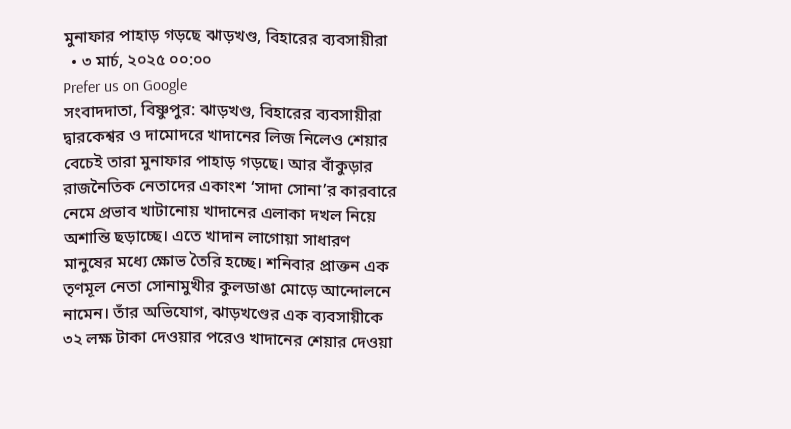মুনাফার পাহাড় গড়ছে ঝাড়খণ্ড, বিহারের ব্যবসায়ীরা
  • ৩ মার্চ, ২০২৫ ০০:০০
Prefer us on Google
সংবাদদাতা, বিষ্ণুপুর: ঝাড়খণ্ড, বিহারের ব্যবসায়ীরা দ্বারকেশ্বর ও দামোদরে খাদানের লিজ নিলেও শেয়ার বেচেই তারা মুনাফার পাহাড় গড়ছে। আর বাঁকুড়ার রাজনৈতিক নেতাদের একাংশ ‘সাদা সোনা’র কারবারে নেমে প্রভাব খাটানোয় খাদানের এলাকা দখল নিয়ে অশান্তি ছড়াচ্ছে। এতে খাদান লাগোয়া সাধারণ মানুষের মধ্যে ক্ষোভ তৈরি হচ্ছে। শনিবার প্রাক্তন এক তৃণমূল নেতা সোনামুখীর কুলডাঙা মোড়ে আন্দোলনে নামেন। তাঁর অভিযোগ, ঝাড়খণ্ডের এক ব্যবসায়ীকে ৩২ লক্ষ টাকা দেওয়ার পরেও খাদানের শেয়ার দেওয়া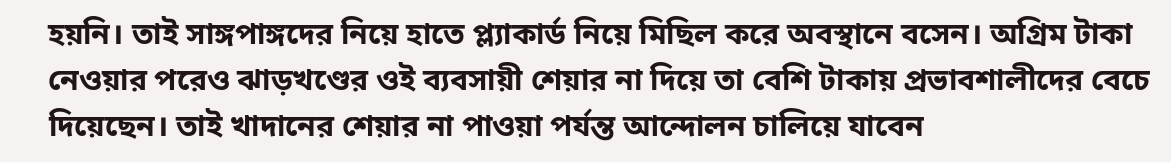হয়নি। তাই সাঙ্গপাঙ্গদের নিয়ে হাতে প্ল্যাকার্ড নিয়ে মিছিল করে অবস্থানে বসেন। অগ্রিম টাকা নেওয়ার পরেও ঝাড়খণ্ডের ওই ব্যবসায়ী শেয়ার না দিয়ে তা বেশি টাকায় প্রভাবশালীদের বেচে দিয়েছেন। তাই খাদানের শেয়ার না পাওয়া পর্যন্ত আন্দোলন চালিয়ে যাবেন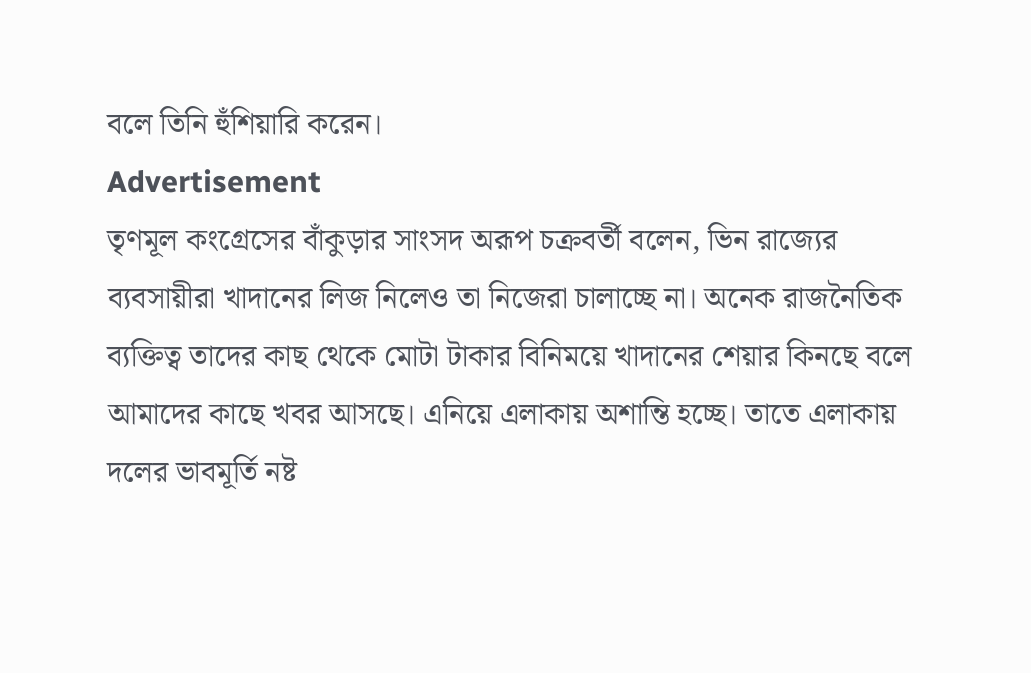বলে তিনি হুঁশিয়ারি করেন।
Advertisement
তৃণমূল কংগ্রেসের বাঁকুড়ার সাংসদ অরূপ চক্রবর্তী বলেন, ভিন রাজ্যের ব্যবসায়ীরা খাদানের লিজ নিলেও তা নিজেরা চালাচ্ছে না। অনেক রাজনৈতিক ব্যক্তিত্ব তাদের কাছ থেকে মোটা টাকার বিনিময়ে খাদানের শেয়ার কিনছে বলে আমাদের কাছে খবর আসছে। এনিয়ে এলাকায় অশান্তি হচ্ছে। তাতে এলাকায় দলের ভাবমূর্তি নষ্ট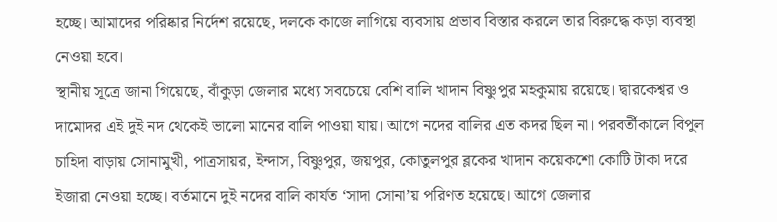হচ্ছে। আমাদের পরিষ্কার নির্দেশ রয়েছে, দলকে কাজে লাগিয়ে ব্যবসায় প্রভাব বিস্তার করলে তার বিরুদ্ধে কড়া ব্যবস্থা নেওয়া হবে।
স্থানীয় সূত্রে জানা গিয়েছে, বাঁকুড়া জেলার মধ্যে সবচেয়ে বেশি বালি খাদান বিষ্ণুপুর মহকুমায় রয়েছে। দ্বারকেশ্বর ও দামোদর এই দুই নদ থেকেই ভালো মানের বালি পাওয়া যায়। আগে নদের বালির এত কদর ছিল না। পরবর্তীকালে বিপুল চাহিদা বাড়ায় সোনামুখী, পাত্রসায়র, ইন্দাস, বিষ্ণুপুর, জয়পুর, কোতুলপুর ব্লকের খাদান কয়েকশো কোটি টাকা দরে ইজারা নেওয়া হচ্ছে। বর্তমানে দুই নদের বালি কার্যত ‘সাদা সোনা’য় পরিণত হয়েছে। আগে জেলার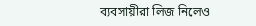ব্যবসায়ীরা লিজ নিলেও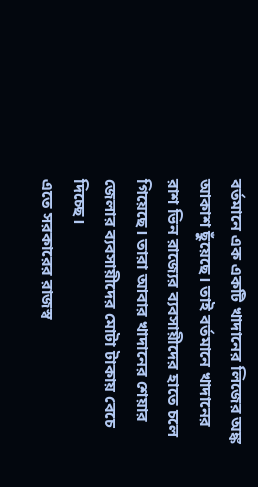বর্তমানে এক একটি খাদানের লিজের অঙ্ক আকাশ ছুঁয়েছে। তাই বর্তমানে খাদানের রাশ ভিন রাজ্যের ব্যবসায়ীদের হাতে চলে গিয়েছে। তারা আবার খাদানের শেয়ার জেলার ব্যবসায়ীদের মোটা টাকায় বেচে দিচ্ছে।
এতে সরকারের রাজস্ব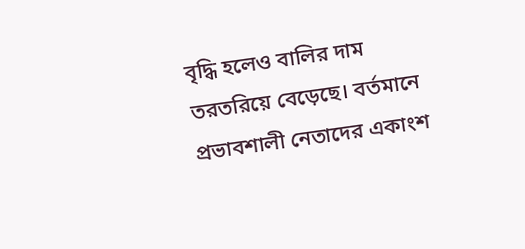বৃদ্ধি হলেও বালির দাম তরতরিয়ে বেড়েছে। বর্তমানে প্রভাবশালী নেতাদের একাংশ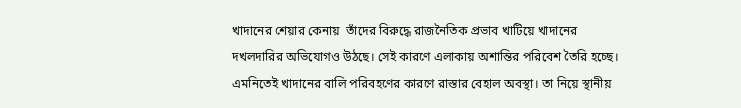খাদানের শেয়ার কেনায়  তাঁদের বিরুদ্ধে রাজনৈতিক প্রভাব খাটিয়ে খাদানের  দখলদারির অভিযোগও উঠছে। সেই কারণে এলাকায় অশান্তির পরিবেশ তৈরি হচ্ছে। এমনিতেই খাদানের বালি পরিবহণের কারণে রাস্তার বেহাল অবস্থা। তা নিয়ে স্থানীয়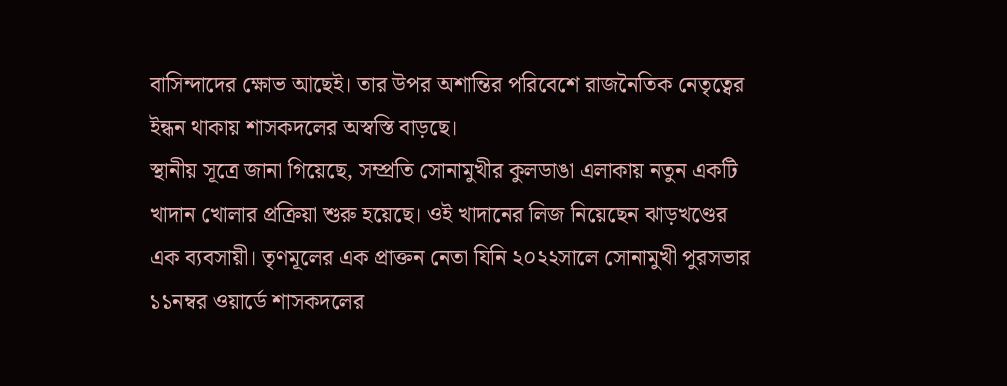বাসিন্দাদের ক্ষোভ আছেই। তার উপর অশান্তির পরিবেশে রাজনৈতিক নেতৃত্বের ইন্ধন থাকায় শাসকদলের অস্বস্তি বাড়ছে।
স্থানীয় সূত্রে জানা গিয়েছে, সম্প্রতি সোনামুখীর কুলডাঙা এলাকায় নতুন একটি খাদান খোলার প্রক্রিয়া শুরু হয়েছে। ওই খাদানের লিজ নিয়েছেন ঝাড়খণ্ডের এক ব্যবসায়ী। তৃণমূলের এক প্রাক্তন নেতা যিনি ২০২২সালে সোনামুখী পুরসভার ১১নম্বর ওয়ার্ডে শাসকদলের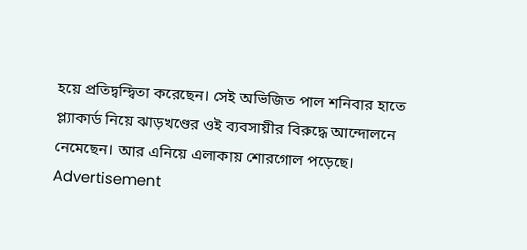হয়ে প্রতিদ্বন্দ্বিতা করেছেন। সেই অভিজিত পাল শনিবার হাতে প্ল্যাকার্ড নিয়ে ঝাড়খণ্ডের ওই ব্যবসায়ীর বিরুদ্ধে আন্দোলনে নেমেছেন। আর এনিয়ে এলাকায় শোরগোল পড়েছে।
Advertisement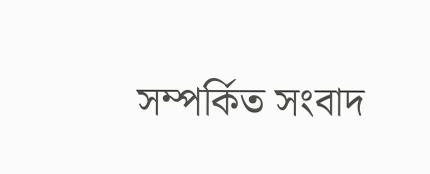সম্পর্কিত সংবাদ